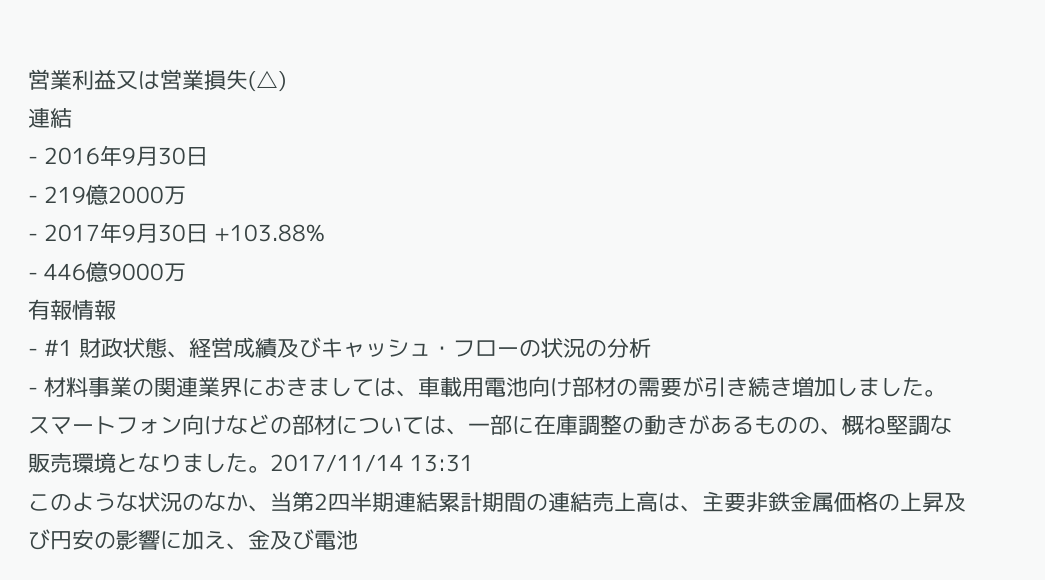営業利益又は営業損失(△)
連結
- 2016年9月30日
- 219億2000万
- 2017年9月30日 +103.88%
- 446億9000万
有報情報
- #1 財政状態、経営成績及びキャッシュ・フローの状況の分析
- 材料事業の関連業界におきましては、車載用電池向け部材の需要が引き続き増加しました。スマートフォン向けなどの部材については、一部に在庫調整の動きがあるものの、概ね堅調な販売環境となりました。2017/11/14 13:31
このような状況のなか、当第2四半期連結累計期間の連結売上高は、主要非鉄金属価格の上昇及び円安の影響に加え、金及び電池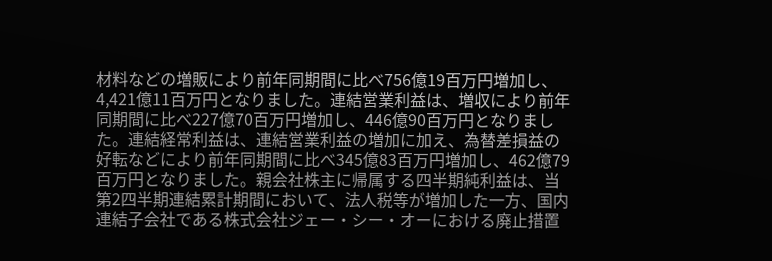材料などの増販により前年同期間に比べ756億19百万円増加し、4,421億11百万円となりました。連結営業利益は、増収により前年同期間に比べ227億70百万円増加し、446億90百万円となりました。連結経常利益は、連結営業利益の増加に加え、為替差損益の好転などにより前年同期間に比べ345億83百万円増加し、462億79百万円となりました。親会社株主に帰属する四半期純利益は、当第2四半期連結累計期間において、法人税等が増加した一方、国内連結子会社である株式会社ジェー・シー・オーにおける廃止措置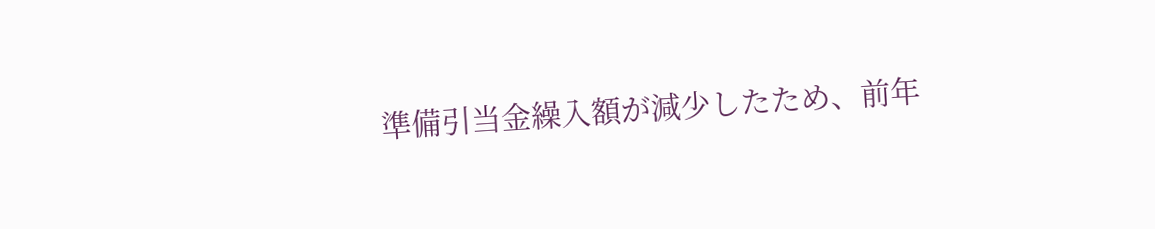準備引当金繰入額が減少したため、前年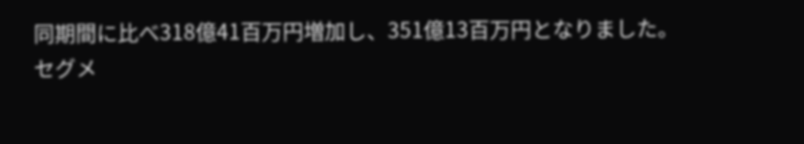同期間に比べ318億41百万円増加し、351億13百万円となりました。
セグメ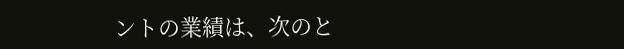ントの業績は、次のと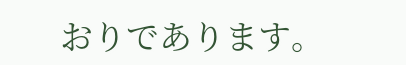おりであります。